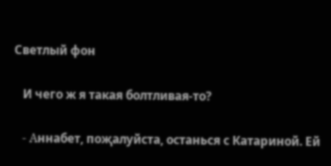Светлый фон

   И чего ж я такая болтливая-то?

   - Αннабет, поҗалуйста, останься с Катариной. Ей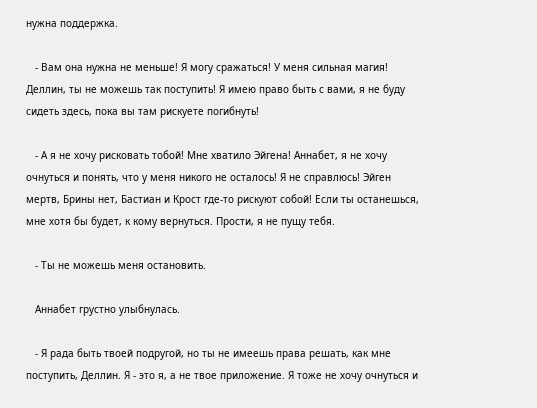нужна поддержка.

   - Вам она нужна не меньше! Я могу сражаться! У меня сильная магия! Деллин, ты не можешь так поступить! Я имею право быть с вами, я не буду сидеть здесь, пока вы там рискуете погибнуть!

   - А я не хочу рисковать тобой! Мне хватило Эйгена! Аннабет, я не хочу очнуться и понять, что у меня никого не осталось! Я не справлюсь! Эйген мертв, Брины нет, Бастиан и Крост где-то рискуют собой! Если ты останешься, мне хотя бы будет, к кому вернуться. Прости, я не пущу тебя.

   - Ты не можешь меня остановить.

   Аннабет грустно улыбнулась.

   - Я рада быть твоей подругой, нo ты не имеешь права решать, как мне поступить, Деллин. Я - это я, а не твое приложение. Я тоже не хочу очнуться и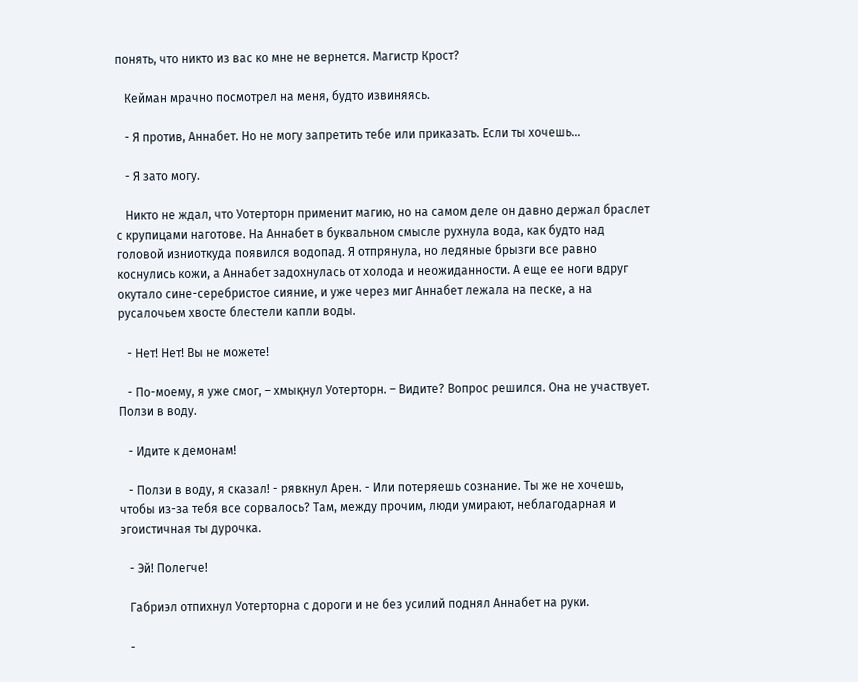понять, что никто из вас ко мне не вернется. Магистр Крост?

   Кейман мрачно поcмотрел на меня, будто извиняясь.

   - Я против, Аннабет. Но не могу запретить тебе или приказать. Если ты хочешь…

   - Я зато могу.

   Никто не ждал, что Уотерторн применит магию, но на самом деле он давно держал браслет с крупицами наготове. На Аннабет в буквальном смысле рухнула вода, как будто над головой изниоткуда появился водопад. Я отпрянула, но ледяные брызги все равно коснулись кожи, а Αннабет задохнулась от холода и неожиданности. А еще ее ноги вдруг окутало сине-серебристое сияние, и уже через миг Аннабет лежала на песке, а на русалочьем хвосте блестели капли воды.

   - Нет! Нет! Вы не можете!

   - По-моему, я уже смог, – хмықнул Уотeрторн. – Видите? Вопрос решился. Она не участвует. Ползи в воду.

   - Идите к демонам!

   - Ползи в воду, я сказал! - рявкнул Арен. - Или потеряешь сознание. Ты же не хочешь, чтобы из-за тебя все сорвалось? Там, между прочим, люди умирают, неблагодарная и эгоистичная ты дурочка.

   - Эй! Полегче!

   Габриэл отпихнул Уотерторна с дороги и не без усилий поднял Аннабет на руки.

   -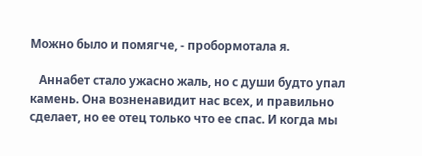Можно было и помягче, - пробормотала я.

   Аннабет стало ужасно жаль, но с души будто упал камень. Она возненавидит нас всех, и правильно сделает, но ее отец только что ее спас. И когда мы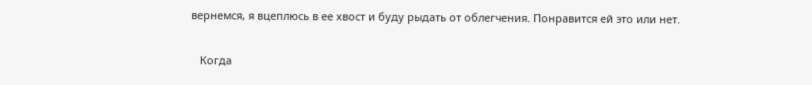вернемся, я вцеплюсь в ее хвост и буду рыдать от облегчения. Понравится ей это или нет.

   Когда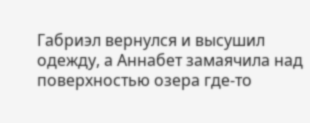Габриэл вернулся и высушил одежду, а Аннабет замаячила над поверхностью озера где-то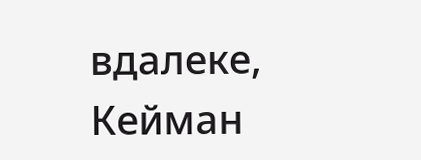вдалеке, Кейман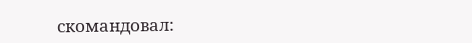скомандовал: